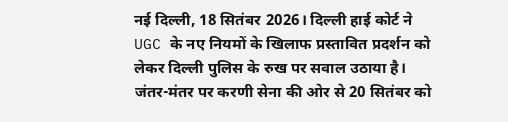नई दिल्ली, 18 सितंबर 2026। दिल्ली हाई कोर्ट ने UGC के नए नियमों के खिलाफ प्रस्तावित प्रदर्शन को लेकर दिल्ली पुलिस के रुख पर सवाल उठाया है। जंतर-मंतर पर करणी सेना की ओर से 20 सितंबर को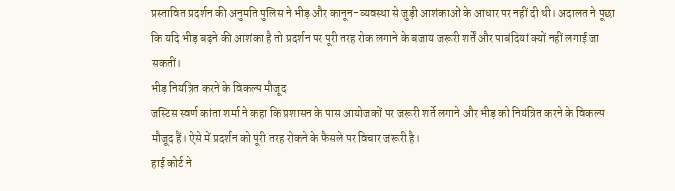प्रस्तावित प्रदर्शन की अनुमति पुलिस ने भीड़ और कानून-व्यवस्था से जुड़ी आशंकाओं के आधार पर नहीं दी थी। अदालत ने पूछा कि यदि भीड़ बढ़ने की आशंका है तो प्रदर्शन पर पूरी तरह रोक लगाने के बजाय जरूरी शर्तें और पाबंदियां क्यों नहीं लगाई जा सकतीं।
भीड़ नियंत्रित करने के विकल्प मौजूद
जस्टिस स्वर्ण कांता शर्मा ने कहा कि प्रशासन के पास आयोजकों पर जरूरी शर्ते लगाने और भीड़ को नियंत्रित करने के विकल्प मौजूद हैं। ऐसे में प्रदर्शन को पूरी तरह रोकने के फैसले पर विचार जरूरी है।
हाई कोर्ट ने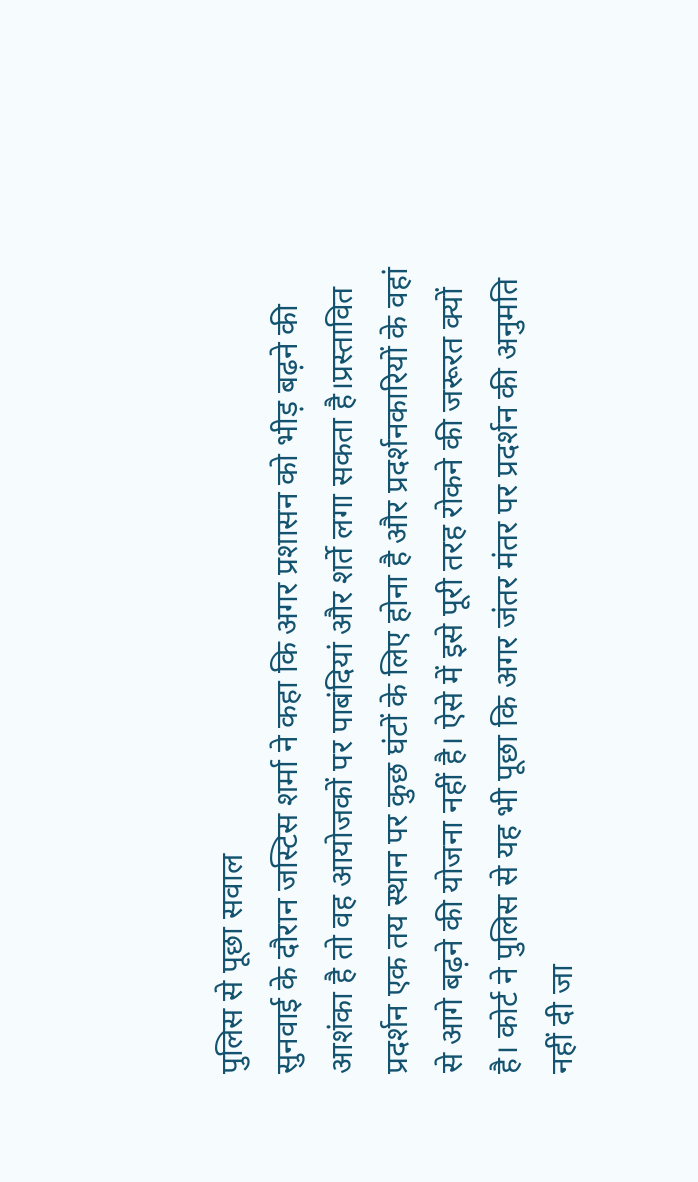पुलिस से पूछा सवाल
सुनवाई के दौरान जस्टिस शर्मा ने कहा कि अगर प्रशासन को भीड़ बढ़ने की आशंका है तो वह आयोजकों पर पाबंदियां और शर्ते लगा सकता है।प्रस्तावित प्रदर्शन एक तय स्थान पर कुछ घंटों के लिए होना है और प्रदर्शनकारियों के वहां से आगे बढ़ने की योजना नहीं है। ऐसे में इसे पूरी तरह रोकने की जरूरत क्यों है। कोर्ट ने पुलिस से यह भी पूछा कि अगर जंतर मंतर पर प्रदर्शन की अनुमति नहीं दी जा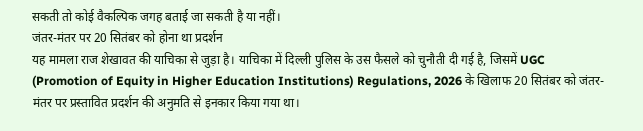सकती तो कोई वैकल्पिक जगह बताई जा सकती है या नहीं।
जंतर-मंतर पर 20 सितंबर को होना था प्रदर्शन
यह मामला राज शेखावत की याचिका से जुड़ा है। याचिका में दिल्ली पुलिस के उस फैसले को चुनौती दी गई है, जिसमें UGC (Promotion of Equity in Higher Education Institutions) Regulations, 2026 के खिलाफ 20 सितंबर को जंतर-मंतर पर प्रस्तावित प्रदर्शन की अनुमति से इनकार किया गया था।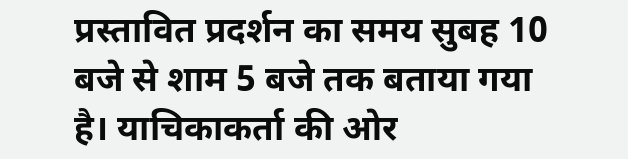प्रस्तावित प्रदर्शन का समय सुबह 10 बजे से शाम 5 बजे तक बताया गया है। याचिकाकर्ता की ओर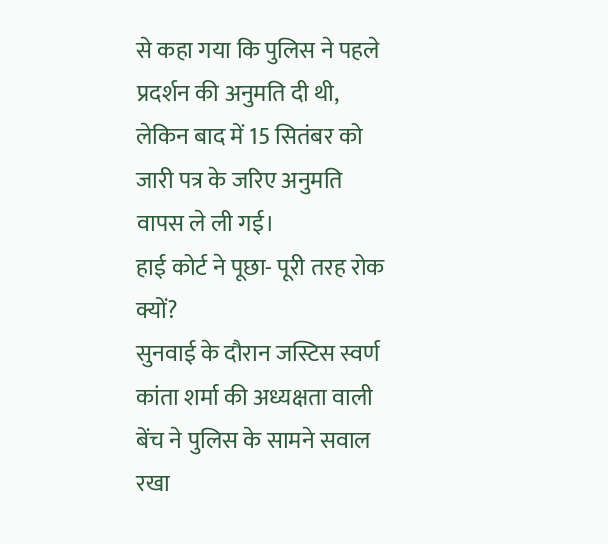से कहा गया कि पुलिस ने पहले प्रदर्शन की अनुमति दी थी, लेकिन बाद में 15 सितंबर को जारी पत्र के जरिए अनुमति वापस ले ली गई।
हाई कोर्ट ने पूछा- पूरी तरह रोक क्यों?
सुनवाई के दौरान जस्टिस स्वर्ण कांता शर्मा की अध्यक्षता वाली बेंच ने पुलिस के सामने सवाल रखा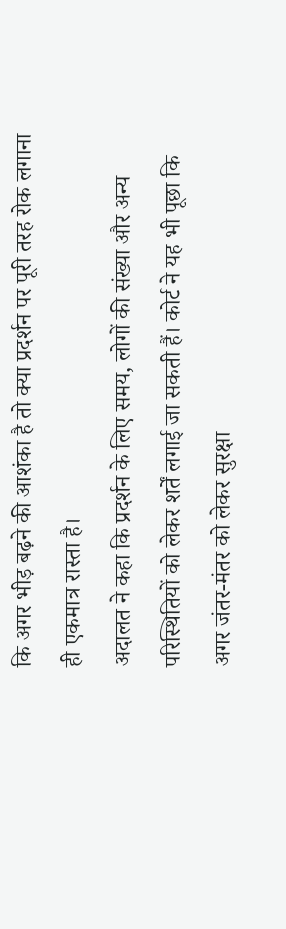कि अगर भीड़ बढ़ने की आशंका है तो क्या प्रदर्शन पर पूरी तरह रोक लगाना ही एकमात्र रास्ता है।
अदालत ने कहा कि प्रदर्शन के लिए समय, लोगों की संख्या और अन्य परिस्थितियों को लेकर शर्तें लगाई जा सकती हैं। कोर्ट ने यह भी पूछा कि अगर जंतर-मंतर को लेकर सुरक्षा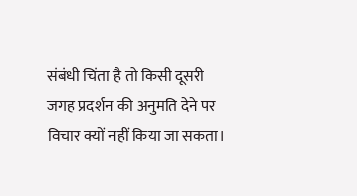संबंधी चिंता है तो किसी दूसरी जगह प्रदर्शन की अनुमति देने पर विचार क्यों नहीं किया जा सकता।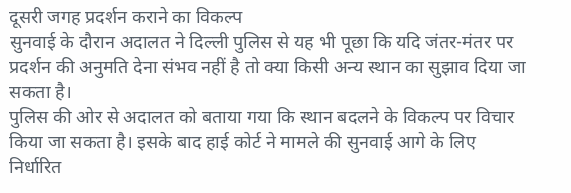दूसरी जगह प्रदर्शन कराने का विकल्प
सुनवाई के दौरान अदालत ने दिल्ली पुलिस से यह भी पूछा कि यदि जंतर-मंतर पर प्रदर्शन की अनुमति देना संभव नहीं है तो क्या किसी अन्य स्थान का सुझाव दिया जा सकता है।
पुलिस की ओर से अदालत को बताया गया कि स्थान बदलने के विकल्प पर विचार किया जा सकता है। इसके बाद हाई कोर्ट ने मामले की सुनवाई आगे के लिए निर्धारित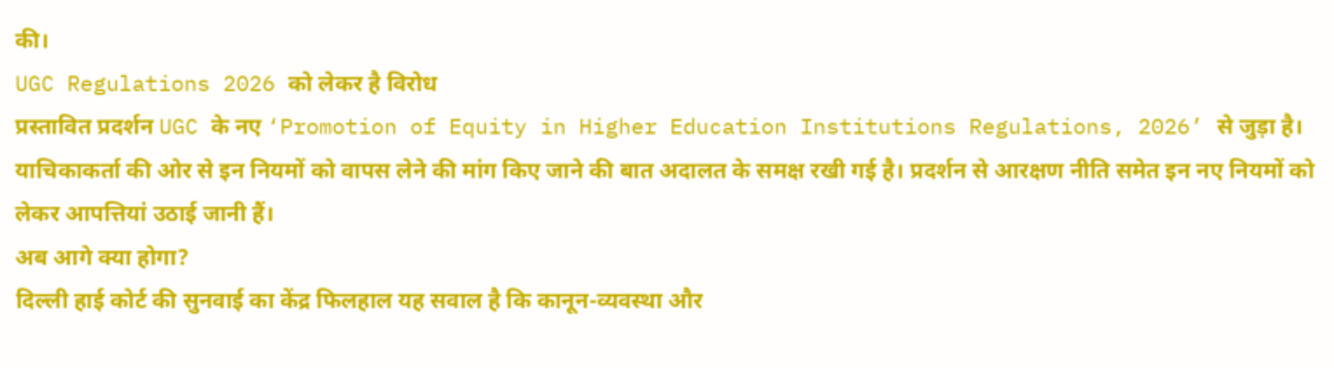की।
UGC Regulations 2026 को लेकर है विरोध
प्रस्तावित प्रदर्शन UGC के नए ‘Promotion of Equity in Higher Education Institutions Regulations, 2026’ से जुड़ा है। याचिकाकर्ता की ओर से इन नियमों को वापस लेने की मांग किए जाने की बात अदालत के समक्ष रखी गई है। प्रदर्शन से आरक्षण नीति समेत इन नए नियमों को लेकर आपत्तियां उठाई जानी हैं।
अब आगे क्या होगा?
दिल्ली हाई कोर्ट की सुनवाई का केंद्र फिलहाल यह सवाल है कि कानून-व्यवस्था और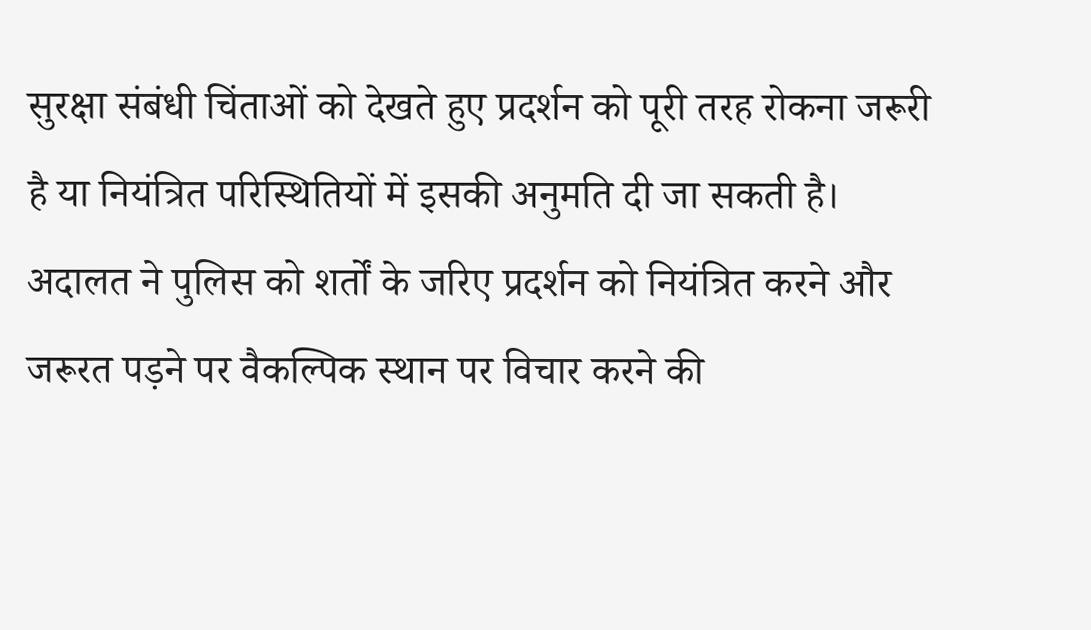सुरक्षा संबंधी चिंताओं को देखते हुए प्रदर्शन को पूरी तरह रोकना जरूरी है या नियंत्रित परिस्थितियों में इसकी अनुमति दी जा सकती है। अदालत ने पुलिस को शर्तों के जरिए प्रदर्शन को नियंत्रित करने और जरूरत पड़ने पर वैकल्पिक स्थान पर विचार करने की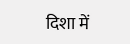दिशा में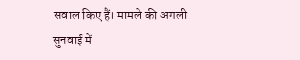सवाल किए हैं। मामले की अगली सुनवाई में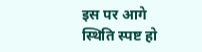इस पर आगे स्थिति स्पष्ट हो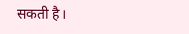सकती है।